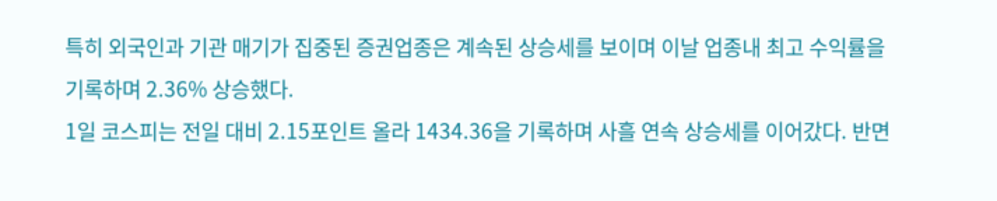특히 외국인과 기관 매기가 집중된 증권업종은 계속된 상승세를 보이며 이날 업종내 최고 수익률을 기록하며 2.36% 상승했다.
1일 코스피는 전일 대비 2.15포인트 올라 1434.36을 기록하며 사흘 연속 상승세를 이어갔다. 반면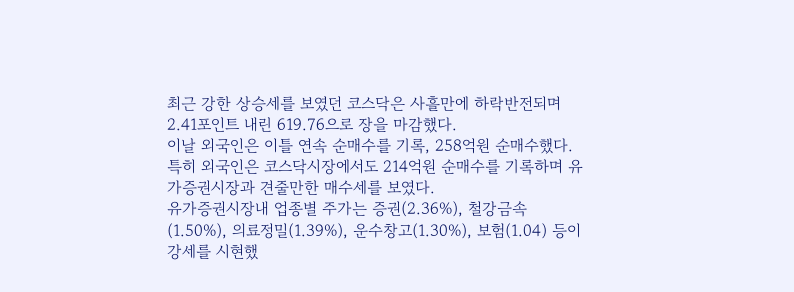최근 강한 상승세를 보였던 코스닥은 사흘만에 하락반전되며 2.41포인트 내린 619.76으로 장을 마감했다.
이날 외국인은 이틀 연속 순매수를 기록, 258억원 순매수했다. 특히 외국인은 코스닥시장에서도 214억원 순매수를 기록하며 유가증권시장과 견줄만한 매수세를 보였다.
유가증권시장내 업종별 주가는 증권(2.36%), 철강금속(1.50%), 의료정밀(1.39%), 운수창고(1.30%), 보험(1.04) 등이 강세를 시현했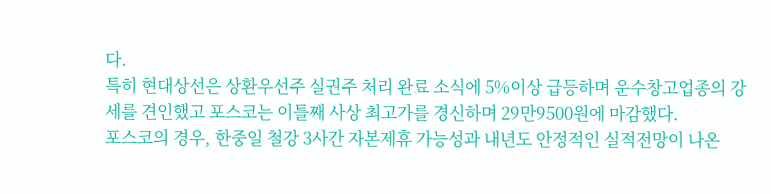다.
특히 현대상선은 상환우선주 실권주 처리 완료 소식에 5%이상 급등하며 운수창고업종의 강세를 견인했고 포스코는 이틀째 사상 최고가를 경신하며 29만9500원에 마감했다.
포스코의 경우, 한중일 철강 3사간 자본제휴 가능성과 내년도 안정적인 실적전망이 나온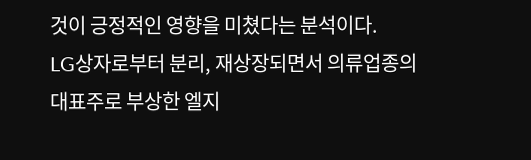것이 긍정적인 영향을 미쳤다는 분석이다.
LG상자로부터 분리, 재상장되면서 의류업종의 대표주로 부상한 엘지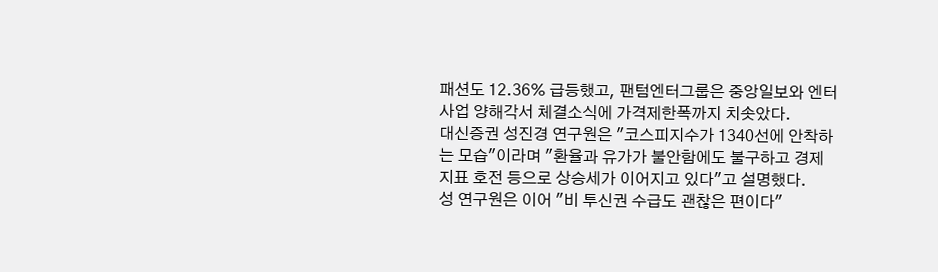패션도 12.36% 급등했고, 팬텀엔터그룹은 중앙일보와 엔터사업 양해각서 체결소식에 가격제한폭까지 치솟았다.
대신증권 성진경 연구원은 "코스피지수가 1340선에 안착하는 모습"이라며 "환율과 유가가 불안함에도 불구하고 경제지표 호전 등으로 상승세가 이어지고 있다"고 설명했다.
성 연구원은 이어 "비 투신권 수급도 괜찮은 편이다"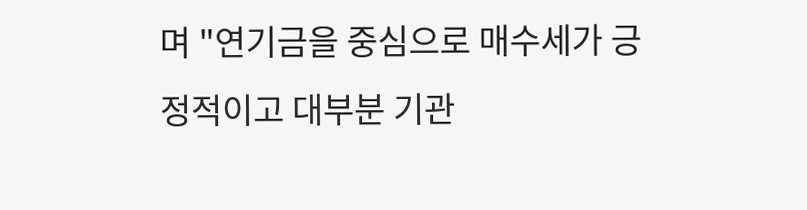며 "연기금을 중심으로 매수세가 긍정적이고 대부분 기관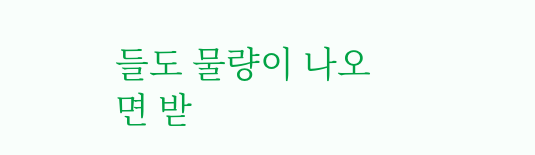들도 물량이 나오면 받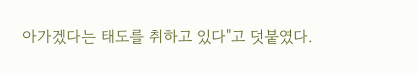아가겠다는 태도를 취하고 있다"고 덧붙였다.